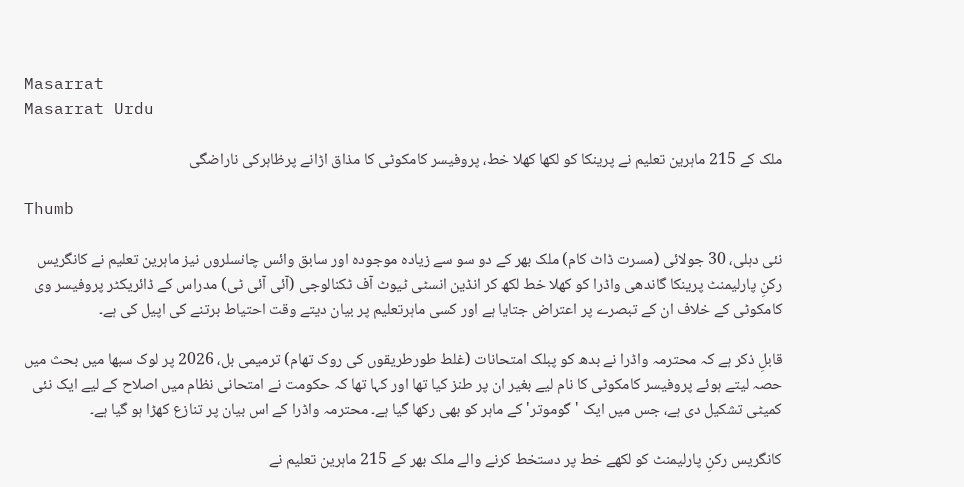Masarrat
Masarrat Urdu

ملک کے 215 ماہرین تعلیم نے پرینکا کو لکھا کھلا خط، پروفیسر کامکوٹی کا مذاق اڑانے پرظاہرکی ناراضگی

Thumb

نئی دہلی، 30 جولائی (مسرت ڈاٹ کام) ملک بھر کے دو سو سے زیادہ موجودہ اور سابق وائس چانسلروں نیز ماہرین تعلیم نے کانگریس رکنِ پارلیمنٹ پرینکا گاندھی واڈرا کو کھلا خط لکھ کر انڈین انسٹی ٹیوٹ آف ٹکنالوجی (آئی آئی ٹی) مدراس کے ڈائریکٹر پروفیسر وی کامکوٹی کے خلاف ان کے تبصرے پر اعتراض جتایا ہے اور کسی ماہرتعلیم پر بیان دیتے وقت احتیاط برتنے کی اپیل کی ہے۔

قابلِ ذکر ہے کہ محترمہ واڈرا نے بدھ کو پبلک امتحانات (غلط طورطریقوں کی روک تھام) ترمیمی بل، 2026 پر لوک سبھا میں بحث میں حصہ لیتے ہوئے پروفیسر کامکوٹی کا نام لیے بغیر ان پر طنز کیا تھا اور کہا تھا کہ حکومت نے امتحانی نظام میں اصلاح کے لیے ایک نئی کمیٹی تشکیل دی ہے، جس میں ایک 'گوموتر' کے ماہر کو بھی رکھا گیا ہے۔ محترمہ واڈرا کے اس بیان پر تنازع کھڑا ہو گیا ہے۔

کانگریس رکنِ پارلیمنٹ کو لکھے خط پر دستخط کرنے والے ملک بھر کے 215 ماہرین تعلیم نے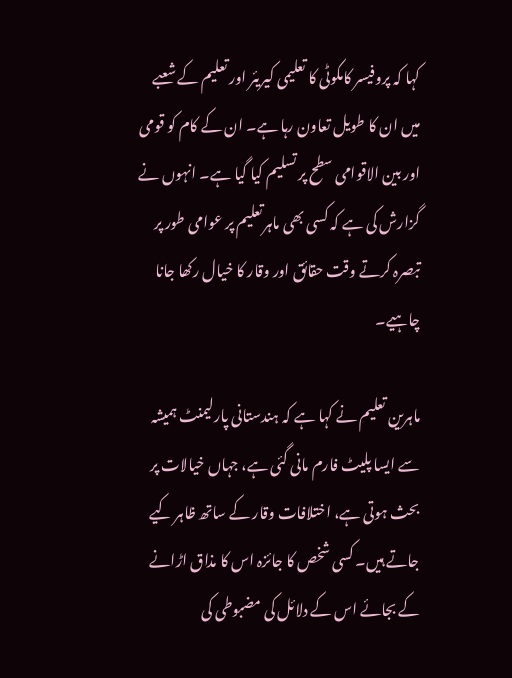کہا کہ پروفیسر کامکوٹی کا تعلیمی کیریئر اور تعلیم کے شعبے میں ان کا طویل تعاون رہا ہے۔ ان کے کام کو قومی اور بین الاقوامی سطح پر تسلیم کیا گیا ہے۔ انہوں نے گزارش کی ہے کہ کسی بھی ماہرتعلیم پر عوامی طور پر تبصرہ کرتے وقت حقائق اور وقار کا خیال رکھا جانا چاہیے۔

ماہرین تعلیم نے کہا ہے کہ ہندستانی پارلیمنٹ ہمیشہ سے ایسا پلیٹ فارم مانی گئی ہے، جہاں خیالات پر بحث ہوتی ہے، اختلافات وقار کے ساتھ ظاہر کیے جاتے ہیں۔ کسی شخص کا جائزہ اس کا مذاق اڑانے کے بجائے اس کے دلائل کی مضبوطی کی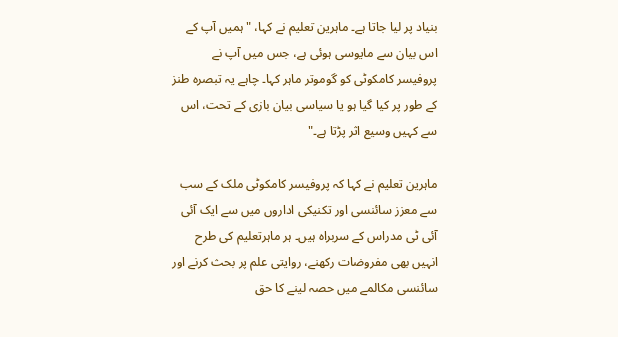بنیاد پر لیا جاتا ہے۔ ماہرین تعلیم نے کہا، "ہمیں آپ کے اس بیان سے مایوسی ہوئی ہے، جس میں آپ نے پروفیسر کامکوٹی کو گوموتر ماہر کہا۔ چاہے یہ تبصرہ طنز کے طور پر کیا گیا ہو یا سیاسی بیان بازی کے تحت، اس سے کہیں وسیع اثر پڑتا ہے۔"

ماہرین تعلیم نے کہا کہ پروفیسر کامکوٹی ملک کے سب سے معزز سائنسی اور تکنیکی اداروں میں سے ایک آئی آئی ٹی مدراس کے سربراہ ہیں۔ ہر ماہرتعلیم کی طرح انہیں بھی مفروضات رکھنے، روایتی علم پر بحث کرنے اور سائنسی مکالمے میں حصہ لینے کا حق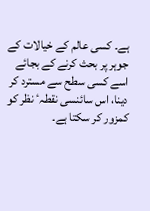ہے۔ کسی عالم کے خیالات کے جوہر پر بحث کرنے کے بجائے اسے کسی سطح سے مسترد کر دینا، اس سائنسی نقطہٴ نظر کو کمزور کر سکتا ہے۔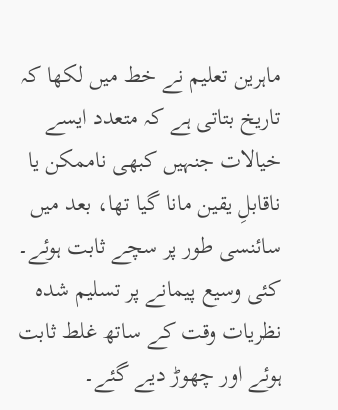ماہرین تعلیم نے خط میں لکھا کہ تاریخ بتاتی ہے کہ متعدد ایسے خیالات جنہیں کبھی ناممکن یا ناقابلِ یقین مانا گیا تھا، بعد میں سائنسی طور پر سچے ثابت ہوئے۔ کئی وسیع پیمانے پر تسلیم شدہ نظریات وقت کے ساتھ غلط ثابت ہوئے اور چھوڑ دیے گئے۔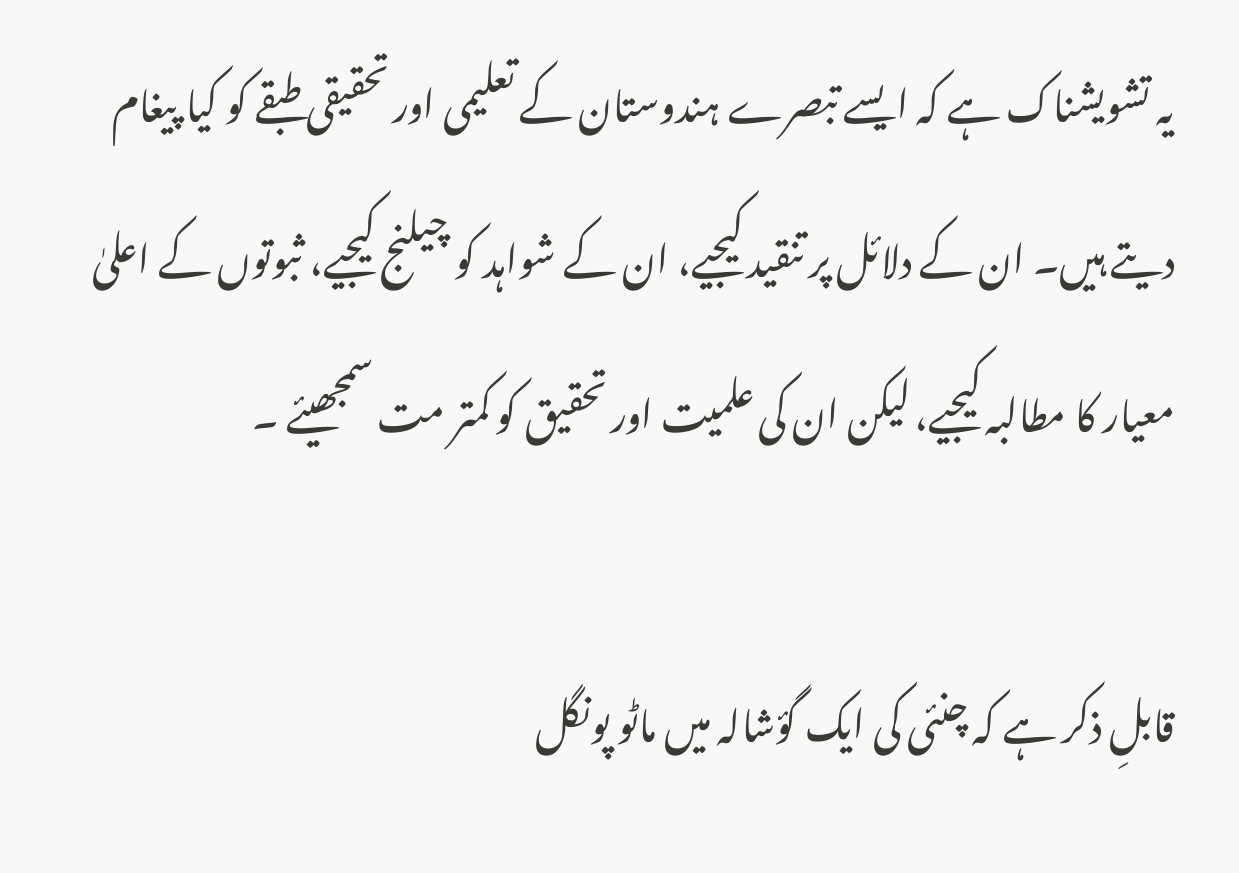یہ تشویشناک ہے کہ ایسے تبصرے ہندوستان کے تعلیمی اور تحقیقی طبقے کو کیا پیغام دیتے ہیں۔ ان کے دلائل پر تنقید کیجیے، ان کے شواہد کو چیلنج کیجیے، ثبوتوں کے اعلیٰ معیار کا مطالبہ کیجیے، لیکن ان کی علمیت اور تحقیق کو کمتر مت سمجھیئے ۔

قابلِ ذکر ہے کہ چنئی کی ایک گؤشالہ میں ماٹو پونگل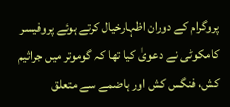پروگرام کے دوران اظہارخیال کرتے ہوئے پروفیسر کامکوٹی نے دعویٰ کیا تھا کہ گوموتر میں جراثیم کش، فنگس کش اور ہاضمے سے متعلق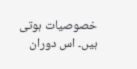خصوصیات ہوتی ہیں۔ اس دوران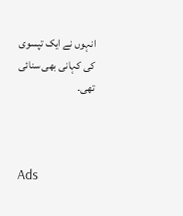انہوں نے ایک تپسوی کی کہانی بھی سنائی تھی۔



Ads